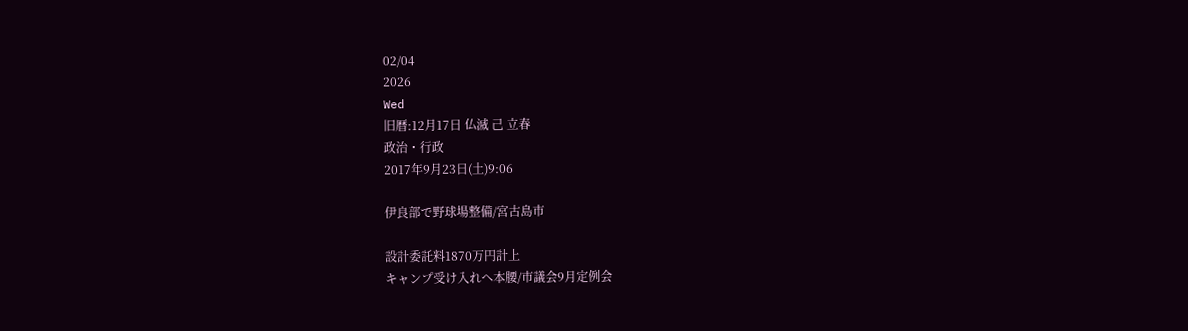02/04
2026
Wed
旧暦:12月17日 仏滅 己 立春
政治・行政
2017年9月23日(土)9:06

伊良部で野球場整備/宮古島市

設計委託料1870万円計上
キャンプ受け入れへ本腰/市議会9月定例会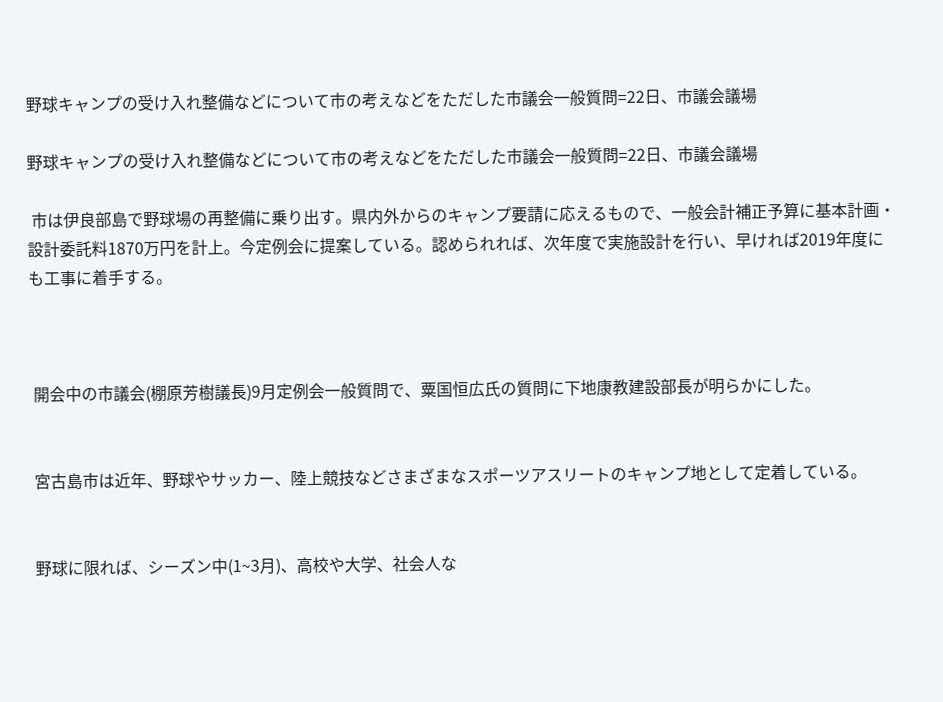野球キャンプの受け入れ整備などについて市の考えなどをただした市議会一般質問=22日、市議会議場

野球キャンプの受け入れ整備などについて市の考えなどをただした市議会一般質問=22日、市議会議場

 市は伊良部島で野球場の再整備に乗り出す。県内外からのキャンプ要請に応えるもので、一般会計補正予算に基本計画・設計委託料1870万円を計上。今定例会に提案している。認められれば、次年度で実施設計を行い、早ければ2019年度にも工事に着手する。



 開会中の市議会(棚原芳樹議長)9月定例会一般質問で、粟国恒広氏の質問に下地康教建設部長が明らかにした。


 宮古島市は近年、野球やサッカー、陸上競技などさまざまなスポーツアスリートのキャンプ地として定着している。


 野球に限れば、シーズン中(1~3月)、高校や大学、社会人な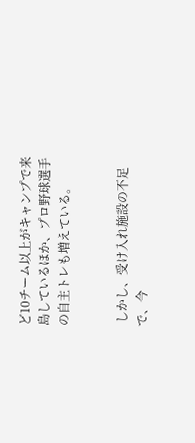ど10チーム以上がキャンプで来島しているほか、プロ野球選手の自主トレも増えている。


 しかし、受け入れ施設の不足で、今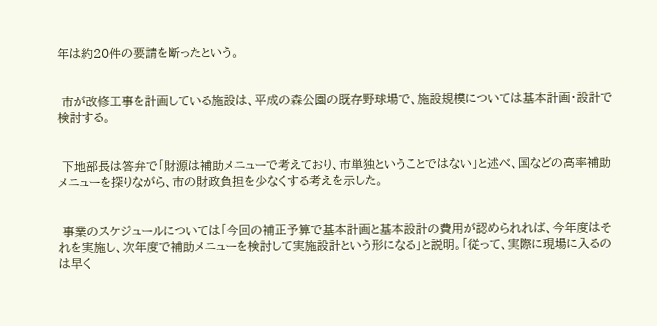年は約20件の要請を断ったという。


 市が改修工事を計画している施設は、平成の森公園の既存野球場で、施設規模については基本計画・設計で検討する。


 下地部長は答弁で「財源は補助メニューで考えており、市単独ということではない」と述べ、国などの高率補助メニューを探りながら、市の財政負担を少なくする考えを示した。


 事業のスケジュールについては「今回の補正予算で基本計画と基本設計の費用が認められれば、今年度はそれを実施し、次年度で補助メニューを検討して実施設計という形になる」と説明。「従って、実際に現場に入るのは早く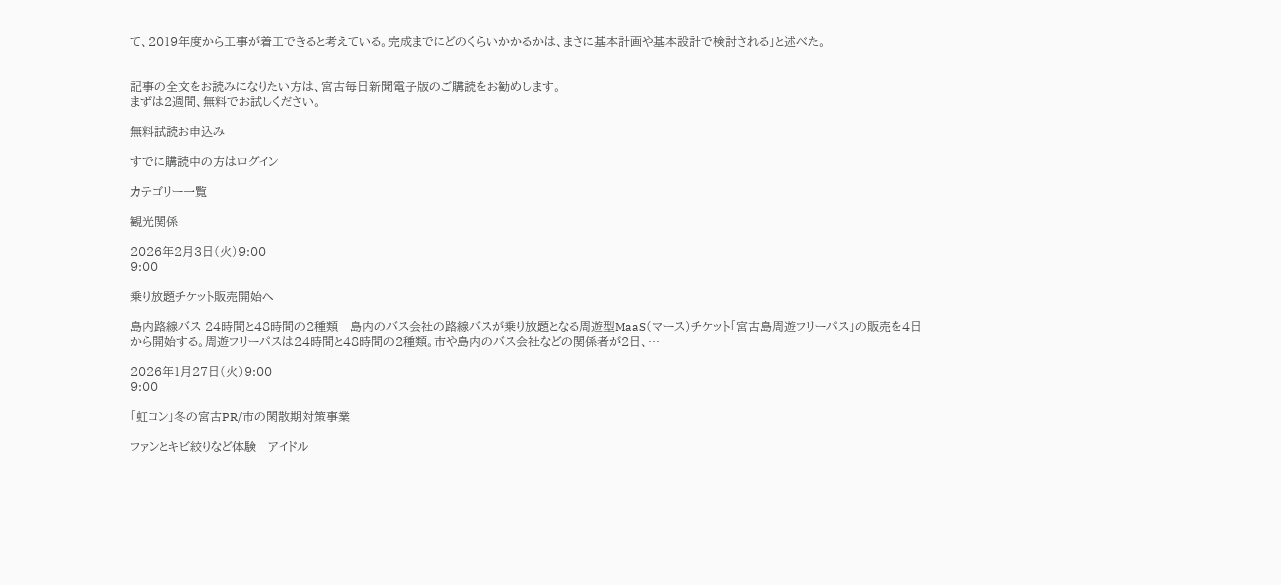て、2019年度から工事が着工できると考えている。完成までにどのくらいかかるかは、まさに基本計画や基本設計で検討される」と述べた。


記事の全文をお読みになりたい方は、宮古毎日新聞電子版のご購読をお勧めします。
まずは2週間、無料でお試しください。

無料試読お申込み

すでに購読中の方はログイン

カテゴリー一覧

観光関係

2026年2月3日(火)9:00
9:00

乗り放題チケット販売開始へ

島内路線バス 24時間と48時間の2種類   島内のバス会社の路線バスが乗り放題となる周遊型MaaS(マース)チケット「宮古島周遊フリーパス」の販売を4日から開始する。周遊フリーパスは24時間と48時間の2種類。市や島内のバス会社などの関係者が2日、…

2026年1月27日(火)9:00
9:00

「虹コン」冬の宮古PR/市の閑散期対策事業

ファンとキビ絞りなど体験   アイドル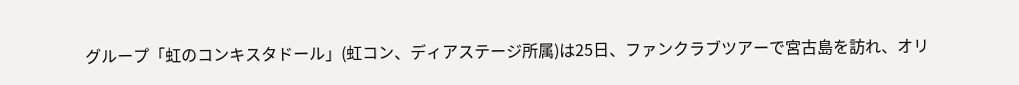グループ「虹のコンキスタドール」(虹コン、ディアステージ所属)は25日、ファンクラブツアーで宮古島を訪れ、オリ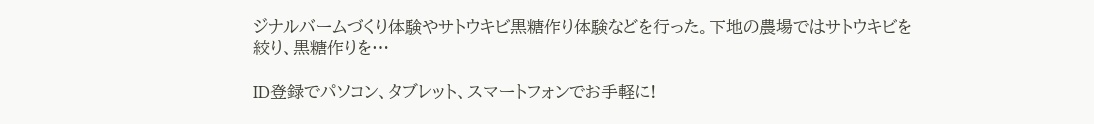ジナルバームづくり体験やサトウキビ黒糖作り体験などを行った。下地の農場ではサトウキビを絞り、黒糖作りを…

ID登録でパソコン、タブレット、スマートフォンでお手軽に!